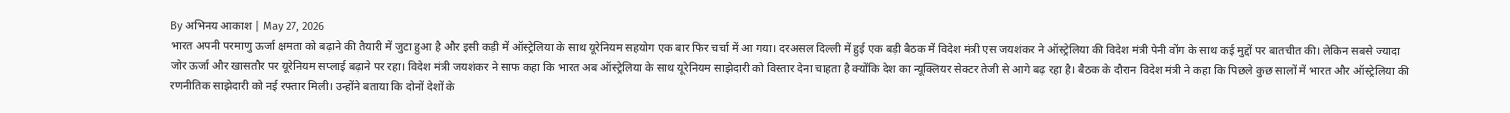By अभिनय आकाश | May 27, 2026
भारत अपनी परमाणु ऊर्जा क्षमता को बढ़ाने की तैयारी में जुटा हुआ है और इसी कड़ी में ऑस्ट्रेलिया के साथ यूरेनियम सहयोग एक बार फिर चर्चा में आ गया। दरअसल दिल्ली में हुई एक बड़ी बैठक में विदेश मंत्री एस जयशंकर ने ऑस्ट्रेलिया की विदेश मंत्री पेनी वोंग के साथ कई मुद्दों पर बातचीत की। लेकिन सबसे ज्यादा जोर ऊर्जा और खासतौर पर यूरेनियम सप्लाई बढ़ाने पर रहा। विदेश मंत्री जयशंकर ने साफ कहा कि भारत अब ऑस्ट्रेलिया के साथ यूरेनियम साझेदारी को विस्तार देना चाहता है क्योंकि देश का न्यूक्लियर सेक्टर तेजी से आगे बढ़ रहा है। बैठक के दौरान विदेश मंत्री ने कहा कि पिछले कुछ सालों में भारत और ऑस्ट्रेलिया की रणनीतिक साझेदारी को नई रफ्तार मिली। उन्होंने बताया कि दोनों देशों के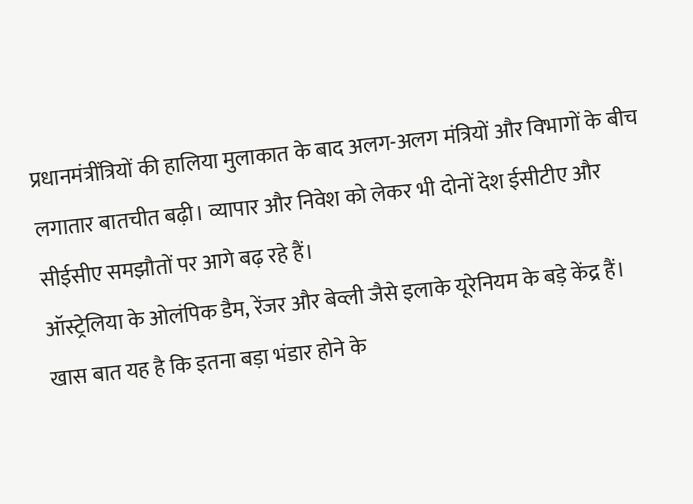प्रधानमंत्रींत्रियों की हालिया मुलाकात के बाद अलग-अलग मंत्रियों और विभागों के बीच लगातार बातचीत बढ़ी। व्यापार और निवेश को लेकर भी दोनों देश ईसीटीए और सीईसीए समझौतों पर आगे बढ़ रहे हैं।
ऑस्ट्रेलिया के ओलंपिक डैम, रेंजर और बेव्ली जैसे इलाके यूरेनियम के बड़े केंद्र हैं। खास बात यह है कि इतना बड़ा भंडार होने के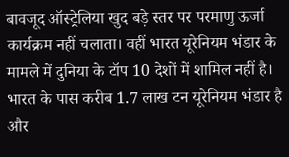बावजूद ऑस्ट्रेलिया खुद बड़े स्तर पर परमाणु ऊर्जा कार्यक्रम नहीं चलाता। वहीं भारत यूरेनियम भंडार के मामले में दुनिया के टॉप 10 देशों में शामिल नहीं है। भारत के पास करीब 1.7 लाख टन यूरेनियम भंडार है और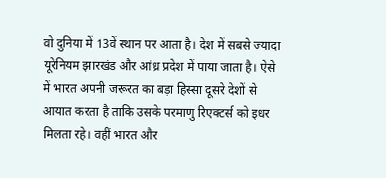वो दुनिया में 13वें स्थान पर आता है। देश में सबसे ज्यादा यूरेनियम झारखंड और आंध्र प्रदेश में पाया जाता है। ऐसे में भारत अपनी जरूरत का बड़ा हिस्सा दूसरे देशों से आयात करता है ताकि उसके परमाणु रिएक्टर्स को इधर मिलता रहे। वहीं भारत और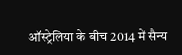ऑस्ट्रेलिया के बीच 2014 में सैन्य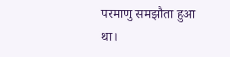परमाणु समझौता हुआ था।